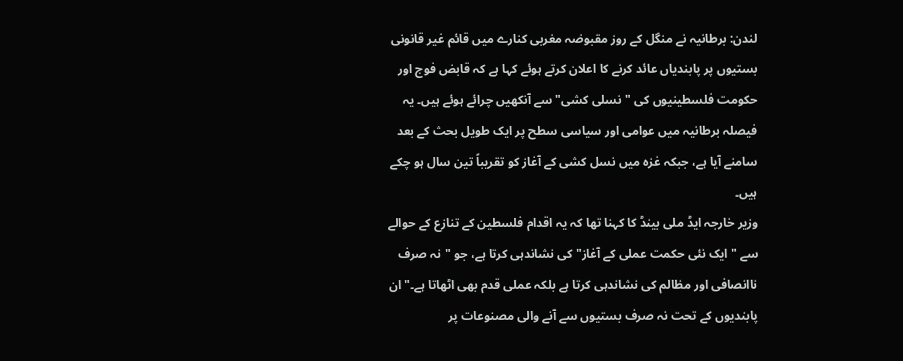لندن: برطانیہ نے منگل کے روز مقبوضہ مغربی کنارے میں قائم غیر قانونی بستیوں پر پابندیاں عائد کرنے کا اعلان کرتے ہوئے کہا ہے کہ قابض فوج اور حکومت فلسطینیوں کی "نسلی کشی" سے آنکھیں چرائے ہوئے ہیں۔ یہ فیصلہ برطانیہ میں عوامی اور سیاسی سطح پر ایک طویل بحث کے بعد سامنے آیا ہے، جبکہ غزہ میں نسل کشی کے آغاز کو تقریباً تین سال ہو چکے ہیں۔
وزیر خارجہ ایڈ ملی بینڈ کا کہنا تھا کہ یہ اقدام فلسطین کے تنازع کے حوالے سے "ایک نئی حکمت عملی کے آغاز" کی نشاندہی کرتا ہے، جو "نہ صرف ناانصافی اور مظالم کی نشاندہی کرتا ہے بلکہ عملی قدم بھی اٹھاتا ہے۔" ان پابندیوں کے تحت نہ صرف بستیوں سے آنے والی مصنوعات پر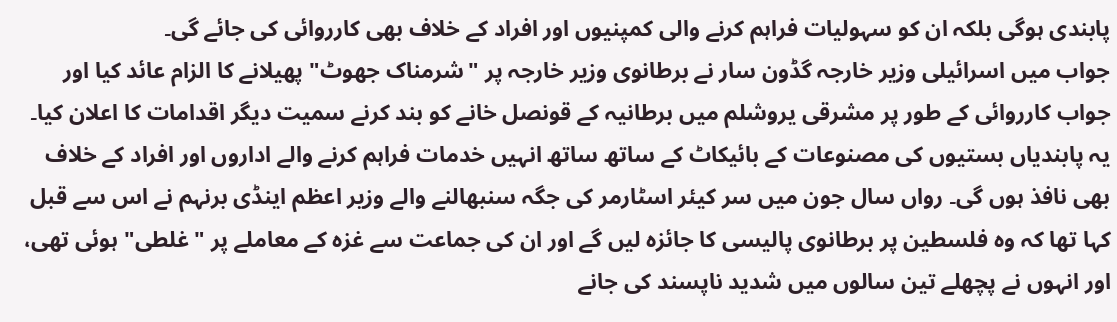پابندی ہوگی بلکہ ان کو سہولیات فراہم کرنے والی کمپنیوں اور افراد کے خلاف بھی کارروائی کی جائے گی۔
جواب میں اسرائیلی وزیر خارجہ گڈون سار نے برطانوی وزیر خارجہ پر "شرمناک جھوٹ" پھیلانے کا الزام عائد کیا اور جواب کارروائی کے طور پر مشرقی یروشلم میں برطانیہ کے قونصل خانے کو بند کرنے سمیت دیگر اقدامات کا اعلان کیا۔
یہ پابندیاں بستیوں کی مصنوعات کے بائیکاٹ کے ساتھ ساتھ انہیں خدمات فراہم کرنے والے اداروں اور افراد کے خلاف بھی نافذ ہوں گی۔ رواں سال جون میں سر کیئر اسٹارمر کی جگہ سنبھالنے والے وزیر اعظم اینڈی برنہم نے اس سے قبل کہا تھا کہ وہ فلسطین پر برطانوی پالیسی کا جائزہ لیں گے اور ان کی جماعت سے غزہ کے معاملے پر "غلطی" ہوئی تھی، اور انہوں نے پچھلے تین سالوں میں شدید ناپسند کی جانے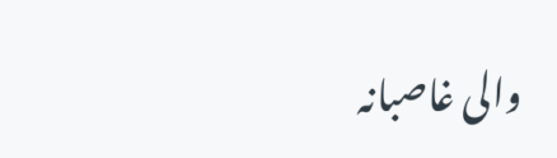والی غاصبانہ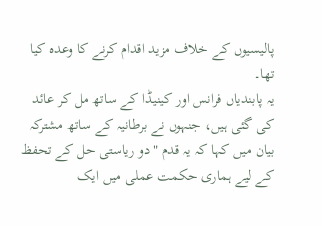پالیسیوں کے خلاف مزید اقدام کرنے کا وعدہ کیا تھا۔
یہ پابندیاں فرانس اور کینیڈا کے ساتھ مل کر عائد کی گئی ہیں، جنہوں نے برطانیہ کے ساتھ مشترکہ بیان میں کہا کہ یہ قدم "دو ریاستی حل کے تحفظ کے لیے ہماری حکمت عملی میں ایک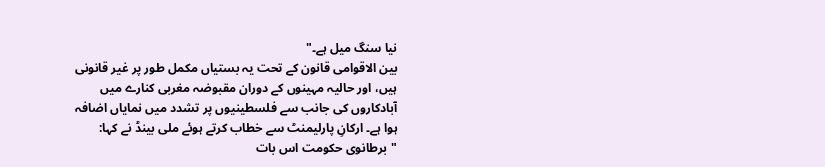نیا سنگ میل ہے۔"
بین الاقوامی قانون کے تحت یہ بستیاں مکمل طور پر غیر قانونی ہیں، اور حالیہ مہینوں کے دوران مقبوضہ مغربی کنارے میں آبادکاروں کی جانب سے فلسطینیوں پر تشدد میں نمایاں اضافہ ہوا ہے۔ ارکانِ پارلیمنٹ سے خطاب کرتے ہوئے ملی بینڈ نے کہا: "برطانوی حکومت اس بات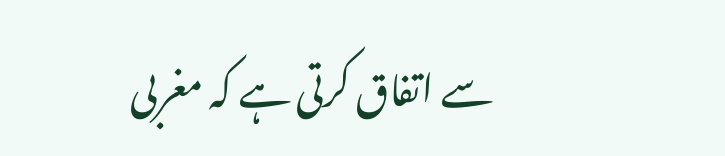سے اتفاق کرتی ہے کہ مغربی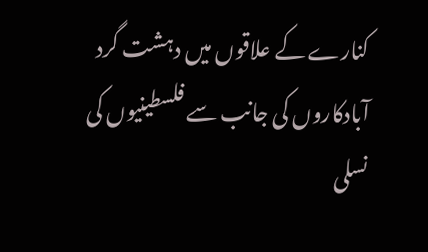کنارے کے علاقوں میں دہشت گرد آبادکاروں کی جانب سے فلسطینیوں کی نسلی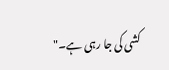کشی کی جا رہی ہے۔"